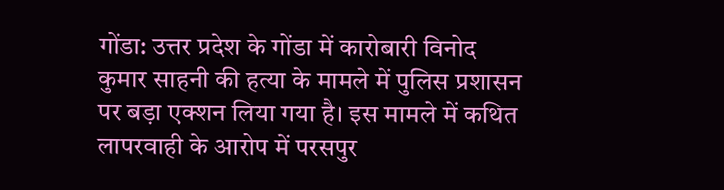गोंडा: उत्तर प्रदेश के गोंडा में कारोबारी विनोद कुमार साहनी की हत्या के मामले में पुलिस प्रशासन पर बड़ा एक्शन लिया गया है। इस मामले में कथित लापरवाही के आरोप में परसपुर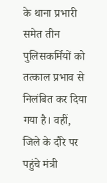के थाना प्रभारी समेत तीन पुलिसकर्मियों को तत्काल प्रभाव से निलंबित कर दिया गया है। वहीं, जिले के दौरे पर पहुंचे मंत्री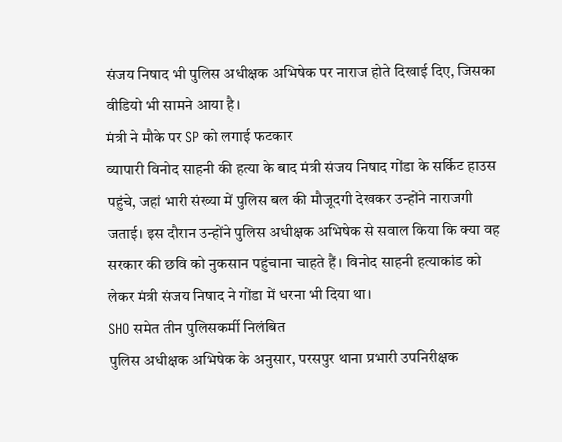संजय निषाद भी पुलिस अधीक्षक अभिषेक पर नाराज होते दिखाई दिए, जिसका वीडियो भी सामने आया है।
मंत्री ने मौके पर SP को लगाई फटकार
व्यापारी विनोद साहनी की हत्या के बाद मंत्री संजय निषाद गोंडा के सर्किट हाउस पहुंचे, जहां भारी संख्या में पुलिस बल की मौजूदगी देखकर उन्होंने नाराजगी जताई। इस दौरान उन्होंने पुलिस अधीक्षक अभिषेक से सवाल किया कि क्या वह सरकार की छवि को नुकसान पहुंचाना चाहते हैं। विनोद साहनी हत्याकांड को लेकर मंत्री संजय निषाद ने गोंडा में धरना भी दिया था।
SHO समेत तीन पुलिसकर्मी निलंबित
पुलिस अधीक्षक अभिषेक के अनुसार, परसपुर थाना प्रभारी उपनिरीक्षक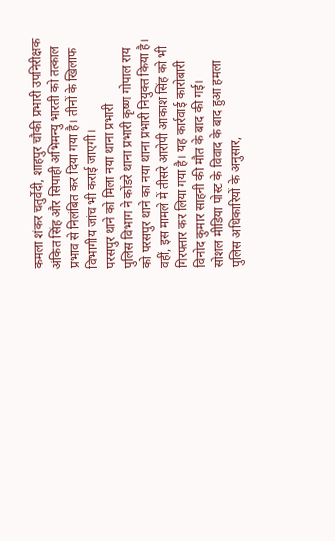कमला शंकर चतुर्वेदी, शाहपुर चौकी प्रभारी उपनिरीक्षक अंकित सिंह और सिपाही अभिमन्यु भारती को तत्काल प्रभाव से निलंबित कर दिया गया है। तीनों के खिलाफ विभागीय जांच भी कराई जाएगी।
परसपुर थाने को मिला नया थाना प्रभारी
पुलिस विभाग ने कोंडरे थाना प्रभारी कृष्ण गोपाल राय को परसपुर थाने का नया थाना प्रभारी नियुक्त किया है। वहीं, इस मामले में तीसरे आरोपी आकाश सिंह को भी गिरफ्तार कर लिया गया है। यह कार्रवाई कारोबारी विनोद कुमार साहनी की मौत के बाद की गई।
सोशल मीडिया पोस्ट के विवाद के बाद हुआ हमला
पुलिस अधिकारियों के अनुसार,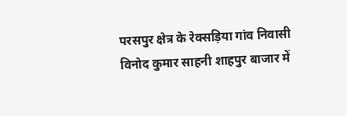परसपुर क्षेत्र के रेक्सड़िया गांव निवासी विनोद कुमार साहनी शाहपुर बाजार में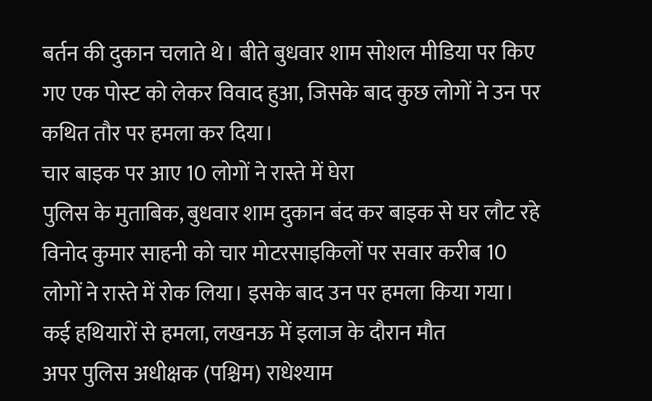बर्तन की दुकान चलाते थे। बीते बुधवार शाम सोशल मीडिया पर किए गए एक पोस्ट को लेकर विवाद हुआ, जिसके बाद कुछ लोगों ने उन पर कथित तौर पर हमला कर दिया।
चार बाइक पर आए 10 लोगों ने रास्ते में घेरा
पुलिस के मुताबिक, बुधवार शाम दुकान बंद कर बाइक से घर लौट रहे विनोद कुमार साहनी को चार मोटरसाइकिलों पर सवार करीब 10 लोगों ने रास्ते में रोक लिया। इसके बाद उन पर हमला किया गया।
कई हथियारों से हमला, लखनऊ में इलाज के दौरान मौत
अपर पुलिस अधीक्षक (पश्चिम) राधेश्याम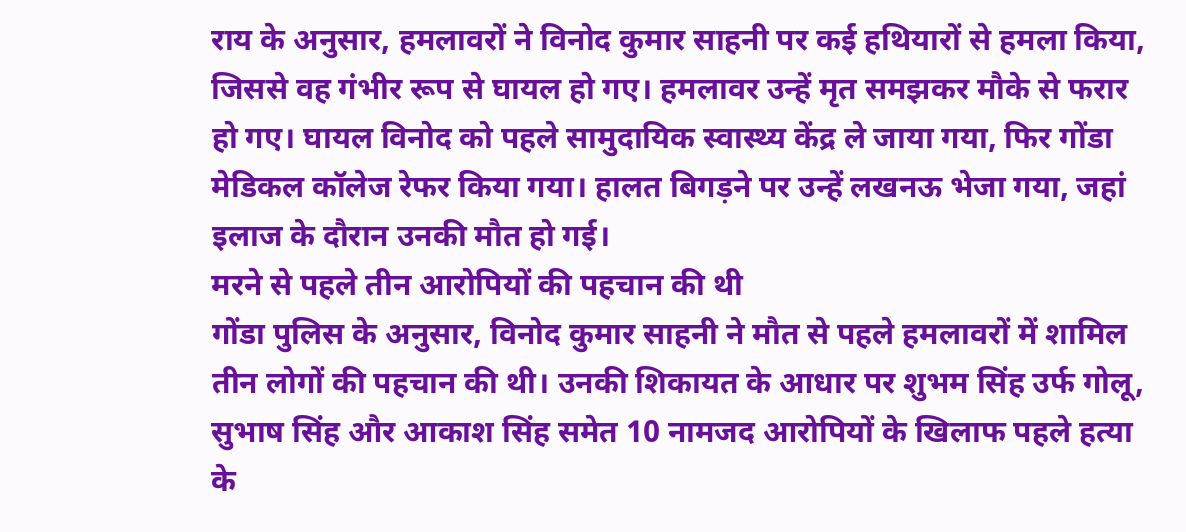राय के अनुसार, हमलावरों ने विनोद कुमार साहनी पर कई हथियारों से हमला किया, जिससे वह गंभीर रूप से घायल हो गए। हमलावर उन्हें मृत समझकर मौके से फरार हो गए। घायल विनोद को पहले सामुदायिक स्वास्थ्य केंद्र ले जाया गया, फिर गोंडा मेडिकल कॉलेज रेफर किया गया। हालत बिगड़ने पर उन्हें लखनऊ भेजा गया, जहां इलाज के दौरान उनकी मौत हो गई।
मरने से पहले तीन आरोपियों की पहचान की थी
गोंडा पुलिस के अनुसार, विनोद कुमार साहनी ने मौत से पहले हमलावरों में शामिल तीन लोगों की पहचान की थी। उनकी शिकायत के आधार पर शुभम सिंह उर्फ गोलू, सुभाष सिंह और आकाश सिंह समेत 10 नामजद आरोपियों के खिलाफ पहले हत्या के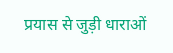प्रयास से जुड़ी धाराओं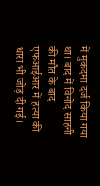में मुकदमा दर्ज किया गया था। बाद में विनोद साहनी की मौत के बाद एफआईआर में हत्या की धारा भी जोड़ दी गई।